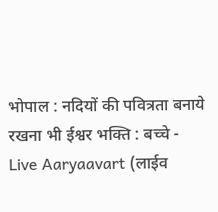भोपाल : नदियों की पवित्रता बनाये रखना भी ईश्वर भक्ति : बच्चे - Live Aaryaavart (लाईव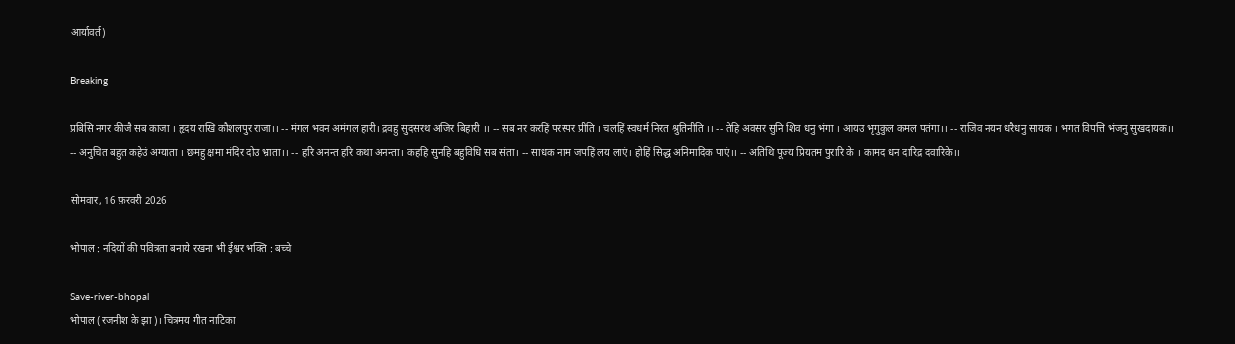आर्यावर्त)

Breaking

प्रबिसि नगर कीजै सब काजा । हृदय राखि कौशलपुर राजा।। -- मंगल भवन अमंगल हारी। द्रवहु सुदसरथ अजिर बिहारी ।। -- सब नर करहिं परस्पर प्रीति । चलहिं स्वधर्म निरत श्रुतिनीति ।। -- तेहि अवसर सुनि शिव धनु भंगा । आयउ भृगुकुल कमल पतंगा।। -- राजिव नयन धरैधनु सायक । भगत विपत्ति भंजनु सुखदायक।। -- अनुचित बहुत कहेउं अग्याता । छमहु क्षमा मंदिर दोउ भ्राता।। -- हरि अनन्त हरि कथा अनन्ता। कहहि सुनहि बहुविधि सब संता। -- साधक नाम जपहिं लय लाएं। होहिं सिद्ध अनिमादिक पाएं।। -- अतिथि पूज्य प्रियतम पुरारि के । कामद धन दारिद्र दवारिके।।

सोमवार, 16 फ़रवरी 2026

भोपाल : नदियों की पवित्रता बनाये रखना भी ईश्वर भक्ति : बच्चे

Save-river-bhopal
भोपाल (रजनीश के झा)। चित्रमय गीत नाटिका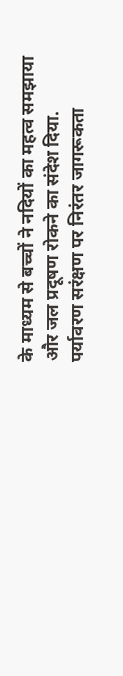के माध्यम से बच्चों ने नदियों का महत्व समझाया और जल प्रदूषण रोकने का संदेश दिया.  पर्यावरण सरंक्षण पर निरंतर जागरूकता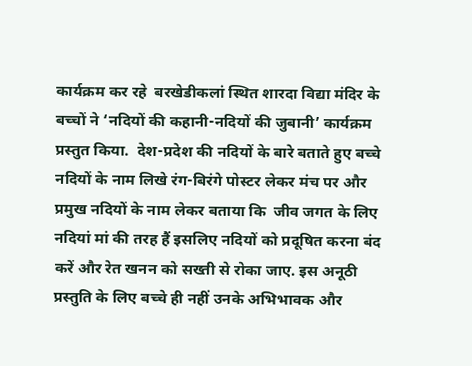कार्यक्रम कर रहे  बरखेडीकलां स्थित शारदा विद्या मंदिर के बच्चों ने ‘नदियों की कहानी-नदियों की जुबानी’ कार्यक्रम  प्रस्‍तुत किया.  देश-प्रदेश की नदियों के बारे बताते हुए बच्चे नदियों के नाम लिखे रंग-बिरंगे पोस्‍टर लेकर मंच पर और प्रमुख नदियों के नाम लेकर बताया कि  जीव जगत के लिए  नदियां मां की तरह हैं इसलिए नदियों को प्रदूषित करना बंद करें और रेत खनन को सख्‍ती से रोका जाए. इस अनूठी प्रस्‍तुति के लिए बच्‍चे ही नहीं उनके अभिभावक और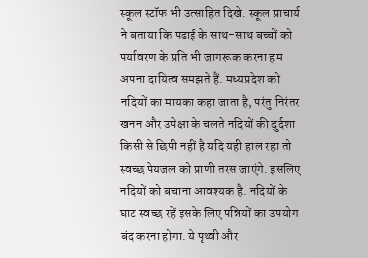स्‍कूल स्‍टॉफ भी उत्‍साहित दिखे. स्‍कूल प्राचार्य ने बताया कि पढाई के साथ-साथ बच्‍चों को पर्यावरण के प्रति भी जागरूक करना हम अपना दायित्‍व समझते हैं. मध्‍यप्रदेश को नदियों का मायका कहा जाता है, परंतु निरंतर खनन और उपेक्षा के चलते नदियों की दुर्दशा किसी से छिपी नहीं है यदि यही हाल रहा तो स्‍वच्‍छ पेयजल को प्राणी तरस जाएंगे. इसलिए नदियों को बचाना आवश्‍यक है. नदियों के घाट स्वच्छ रहें इसके लिए पन्नियों का उपयोग बंद करना होगा. ये पृथ्वी और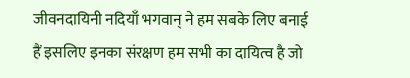जीवनदायिनी नदियाँ भगवान् ने हम सबके लिए बनाई हैं इसलिए इनका संरक्षण हम सभी का दायित्व है जो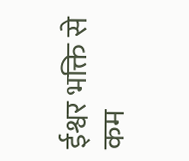ईश्वर भक्ति से कम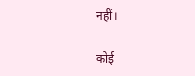नहीं।

कोई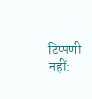टिप्पणी नहीं: